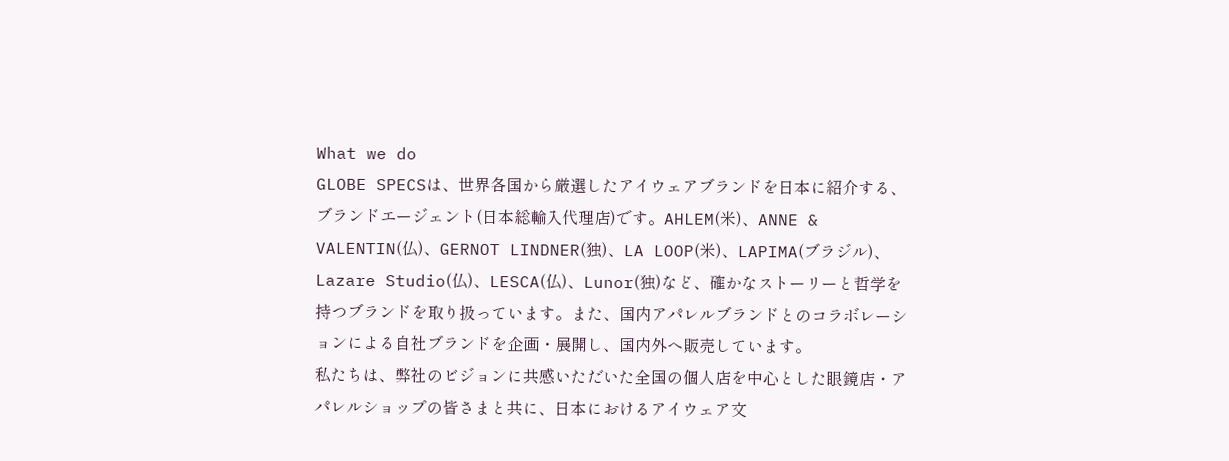What we do
GLOBE SPECSは、世界各国から厳選したアイウェアブランドを日本に紹介する、ブランドエージェント(日本総輸入代理店)です。AHLEM(米)、ANNE & VALENTIN(仏)、GERNOT LINDNER(独)、LA LOOP(米)、LAPIMA(ブラジル)、Lazare Studio(仏)、LESCA(仏)、Lunor(独)など、確かなストーリーと哲学を持つブランドを取り扱っています。また、国内アパレルブランドとのコラボレーションによる自社ブランドを企画・展開し、国内外へ販売しています。
私たちは、弊社のビジョンに共感いただいた全国の個人店を中心とした眼鏡店・アパレルショップの皆さまと共に、日本におけるアイウェア文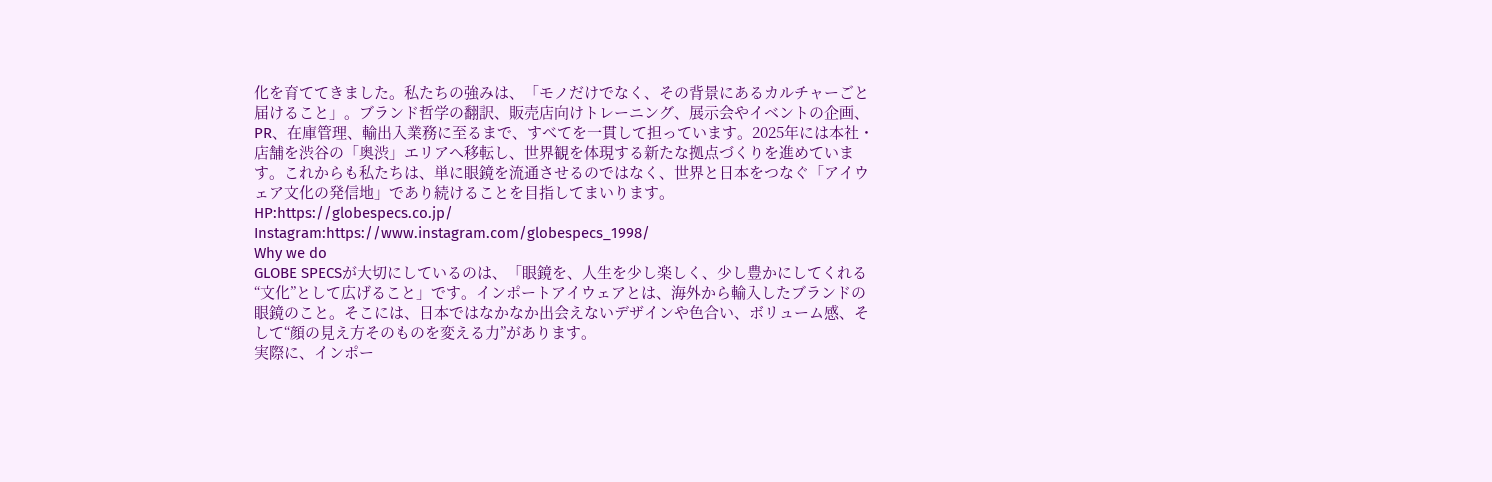化を育ててきました。私たちの強みは、「モノだけでなく、その背景にあるカルチャーごと届けること」。ブランド哲学の翻訳、販売店向けトレーニング、展示会やイベントの企画、PR、在庫管理、輸出入業務に至るまで、すべてを一貫して担っています。2025年には本社・店舗を渋谷の「奥渋」エリアへ移転し、世界観を体現する新たな拠点づくりを進めています。これからも私たちは、単に眼鏡を流通させるのではなく、世界と日本をつなぐ「アイウェア文化の発信地」であり続けることを目指してまいります。
HP:https://globespecs.co.jp/
Instagram:https://www.instagram.com/globespecs_1998/
Why we do
GLOBE SPECSが大切にしているのは、「眼鏡を、人生を少し楽しく、少し豊かにしてくれる“文化”として広げること」です。インポートアイウェアとは、海外から輸入したブランドの眼鏡のこと。そこには、日本ではなかなか出会えないデザインや色合い、ボリューム感、そして“顔の見え方そのものを変える力”があります。
実際に、インポー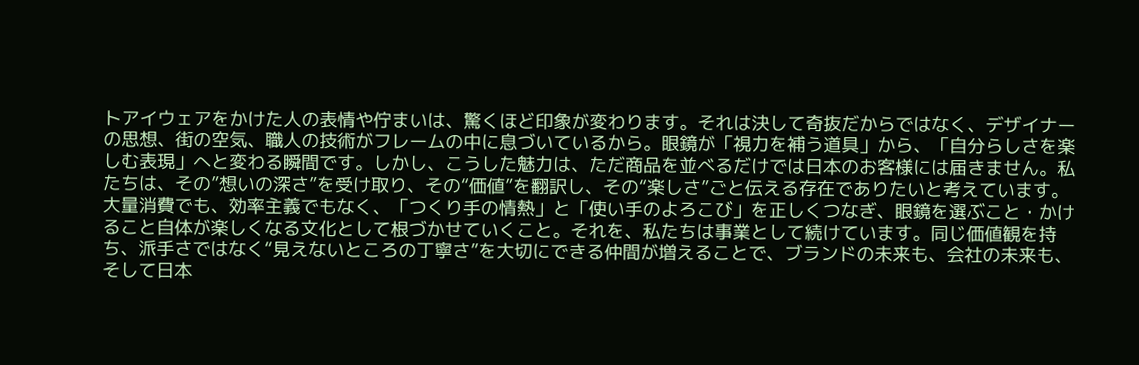トアイウェアをかけた人の表情や佇まいは、驚くほど印象が変わります。それは決して奇抜だからではなく、デザイナーの思想、街の空気、職人の技術がフレームの中に息づいているから。眼鏡が「視力を補う道具」から、「自分らしさを楽しむ表現」へと変わる瞬間です。しかし、こうした魅力は、ただ商品を並べるだけでは日本のお客様には届きません。私たちは、その”想いの深さ”を受け取り、その“価値”を翻訳し、その“楽しさ”ごと伝える存在でありたいと考えています。
大量消費でも、効率主義でもなく、「つくり手の情熱」と「使い手のよろこび」を正しくつなぎ、眼鏡を選ぶこと・かけること自体が楽しくなる文化として根づかせていくこと。それを、私たちは事業として続けています。同じ価値観を持ち、派手さではなく“見えないところの丁寧さ”を大切にできる仲間が増えることで、ブランドの未来も、会社の未来も、そして日本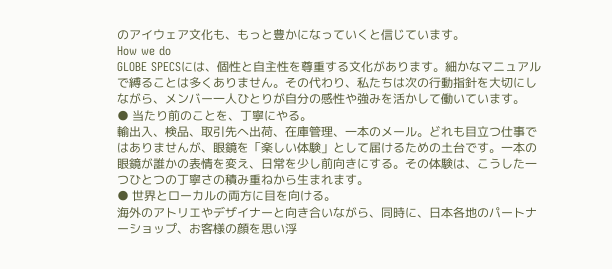のアイウェア文化も、もっと豊かになっていくと信じています。
How we do
GLOBE SPECSには、個性と自主性を尊重する文化があります。細かなマニュアルで縛ることは多くありません。その代わり、私たちは次の行動指針を大切にしながら、メンバー一人ひとりが自分の感性や強みを活かして働いています。
● 当たり前のことを、丁寧にやる。
輸出入、検品、取引先へ出荷、在庫管理、一本のメール。どれも目立つ仕事ではありませんが、眼鏡を「楽しい体験」として届けるための土台です。一本の眼鏡が誰かの表情を変え、日常を少し前向きにする。その体験は、こうした一つひとつの丁寧さの積み重ねから生まれます。
● 世界とローカルの両方に目を向ける。
海外のアトリエやデザイナーと向き合いながら、同時に、日本各地のパートナーショップ、お客様の顔を思い浮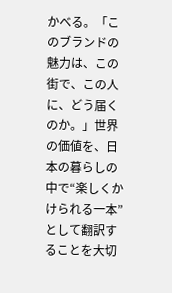かべる。「このブランドの魅力は、この街で、この人に、どう届くのか。」世界の価値を、日本の暮らしの中で“楽しくかけられる一本”として翻訳することを大切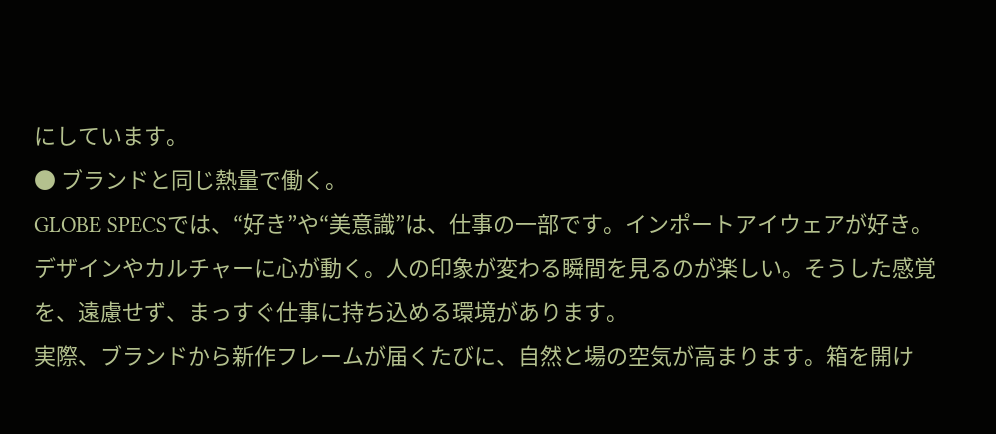にしています。
● ブランドと同じ熱量で働く。
GLOBE SPECSでは、“好き”や“美意識”は、仕事の一部です。インポートアイウェアが好き。デザインやカルチャーに心が動く。人の印象が変わる瞬間を見るのが楽しい。そうした感覚を、遠慮せず、まっすぐ仕事に持ち込める環境があります。
実際、ブランドから新作フレームが届くたびに、自然と場の空気が高まります。箱を開け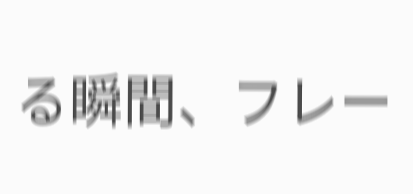る瞬間、フレー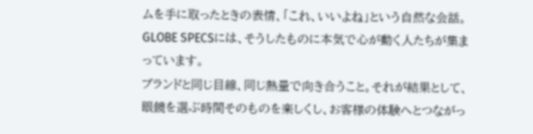ムを手に取ったときの表情、「これ、いいよね」という自然な会話。GLOBE SPECSには、そうしたものに本気で心が動く人たちが集まっています。
ブランドと同じ目線、同じ熱量で向き合うこと。それが結果として、眼鏡を選ぶ時間そのものを楽しくし、お客様の体験へとつながっ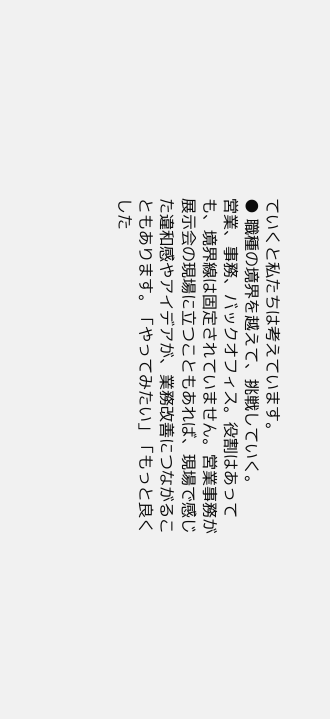ていくと私たちは考えています。
● 職種の境界を越えて、挑戦していく。
営業、事務、バックオフィス。役割はあっても、境界線は固定されていません。営業事務が展示会の現場に立つこともあれば、現場で感じた違和感やアイデアが、業務改善につながることもあります。「やってみたい」「もっと良くした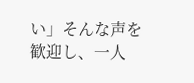い」そんな声を歓迎し、一人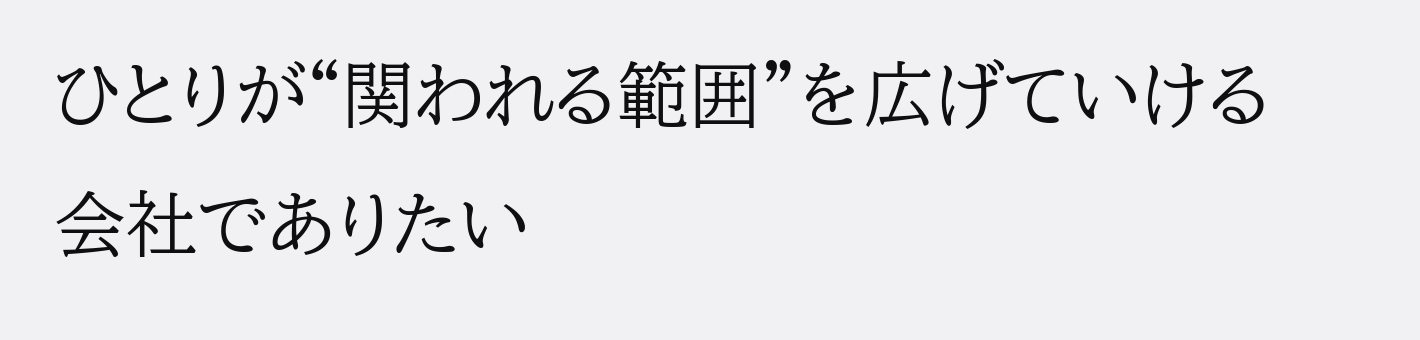ひとりが“関われる範囲”を広げていける会社でありたい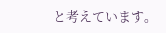と考えています。